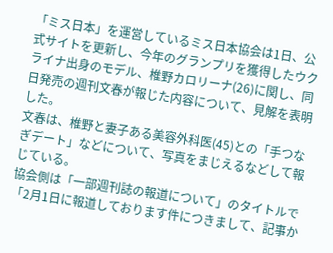「ミス日本」を運営しているミス日本協会は1日、公式サイトを更新し、今年のグランプリを獲得したウクライナ出身のモデル、椎野カロリーナ(26)に関し、同日発売の週刊文春が報じた内容について、見解を表明した。
文春は、椎野と妻子ある美容外科医(45)との「手つなぎデート」などについて、写真をまじえるなどして報じている。
協会側は「一部週刊誌の報道について」のタイトルで「2月1日に報道しております件につきまして、記事か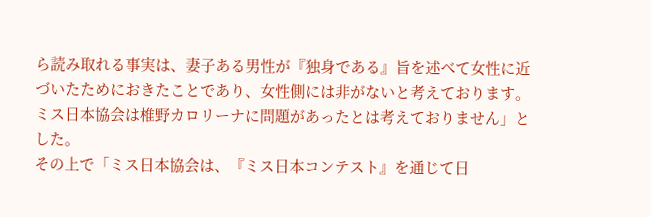ら読み取れる事実は、妻子ある男性が『独身である』旨を述べて女性に近づいたためにおきたことであり、女性側には非がないと考えております。ミス日本協会は椎野カロリーナに問題があったとは考えておりません」とした。
その上で「ミス日本協会は、『ミス日本コンテスト』を通じて日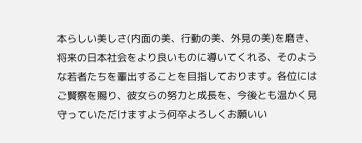本らしい美しさ(内面の美、行動の美、外見の美)を磨き、将来の日本社会をより良いものに導いてくれる、そのような若者たちを輩出することを目指しております。各位にはご賢察を賜り、彼女らの努力と成長を、今後とも温かく見守っていただけますよう何卒よろしくお願いい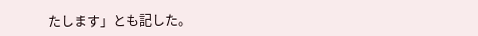たします」とも記した。